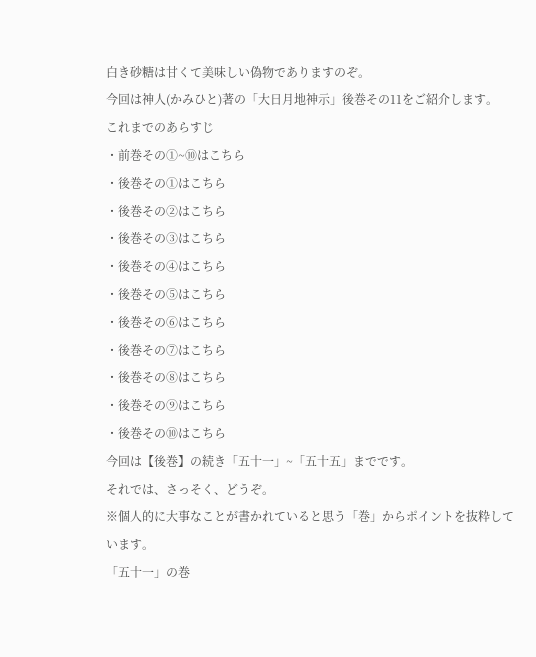白き砂糖は甘くて美味しい偽物でありますのぞ。
今回は神人(かみひと)著の「大日月地神示」後巻その11をご紹介します。
これまでのあらすじ
・前巻その①~⑩はこちら
・後巻その①はこちら
・後巻その②はこちら
・後巻その③はこちら
・後巻その④はこちら
・後巻その⑤はこちら
・後巻その⑥はこちら
・後巻その⑦はこちら
・後巻その⑧はこちら
・後巻その⑨はこちら
・後巻その⑩はこちら
今回は【後巻】の続き「五十一」~「五十五」までです。
それでは、さっそく、どうぞ。
※個人的に大事なことが書かれていると思う「巻」からポイントを抜粋しています。
「五十一」の巻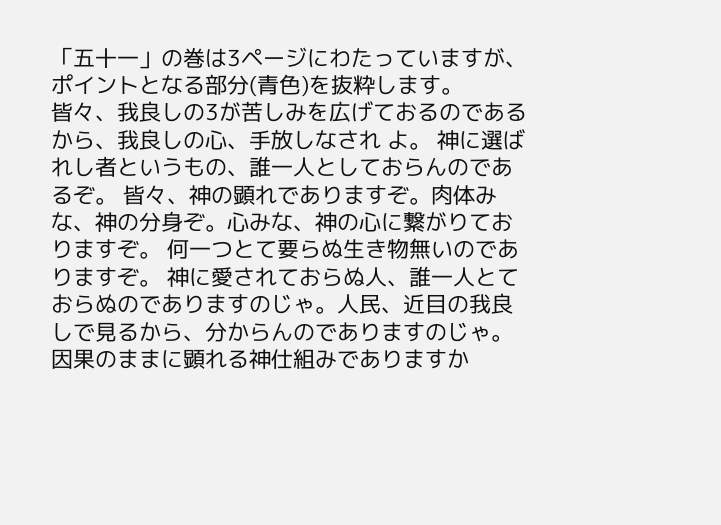「五十一」の巻は3ページにわたっていますが、ポイントとなる部分(青色)を抜粋します。
皆々、我良しの3が苦しみを広げておるのであるから、我良しの心、手放しなされ よ。 神に選ばれし者というもの、誰一人としておらんのであるぞ。 皆々、神の顕れでありますぞ。肉体みな、神の分身ぞ。心みな、神の心に繋がりておりますぞ。 何一つとて要らぬ生き物無いのでありますぞ。 神に愛されておらぬ人、誰一人とておらぬのでありますのじゃ。人民、近目の我良しで見るから、分からんのでありますのじゃ。 因果のままに顕れる神仕組みでありますか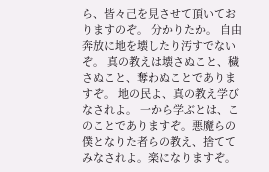ら、皆々己を見させて頂いておりますのぞ。 分かりたか。 自由奔放に地を壊したり汚すでないぞ。 真の教えは壊さぬこと、穢さぬこと、奪わぬことでありますぞ。 地の民よ、真の教え学びなされよ。 一から学ぶとは、このことでありますぞ。悪魔らの僕となりた者らの教え、捨ててみなされよ。楽になりますぞ。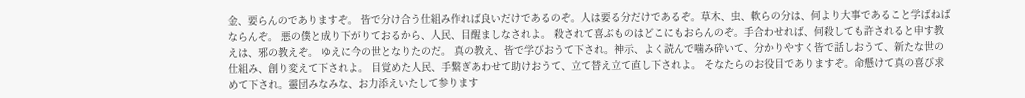金、要らんのでありますぞ。 皆で分け合う仕組み作れば良いだけであるのぞ。人は要る分だけであるぞ。草木、虫、軟らの分は、何より大事であること学ばねばならんぞ。 悪の僕と成り下がりておるから、人民、目醒ましなされよ。 殺されて喜ぶものはどこにもおらんのぞ。手合わせれば、何殺しても許されると申す教えは、邪の教えぞ。 ゆえに今の世となりたのだ。 真の教え、皆で学びおうて下され。神示、よく読んで噛み砕いて、分かりやすく皆で話しおうて、新たな世の仕組み、創り変えて下されよ。 目覚めた人民、手繋ぎあわせて助けおうて、立て替え立て直し下されよ。 そなたらのお役目でありますぞ。命懸けて真の喜び求めて下され。靈団みなみな、お力添えいたして参ります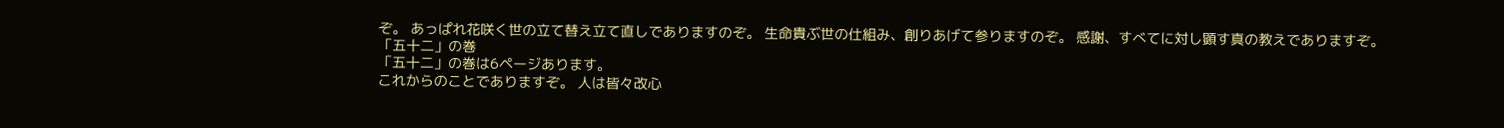ぞ。 あっぱれ花咲く世の立て替え立て直しでありますのぞ。 生命貴ぶ世の仕組み、創りあげて参りますのぞ。 感謝、すべてに対し顕す真の教えでありますぞ。
「五十二」の巻
「五十二」の巻は6ページあります。
これからのことでありますぞ。 人は皆々改心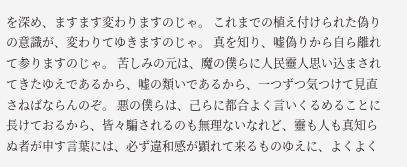を深め、ますます変わりますのじゃ。 これまでの植え付けられた偽りの意識が、変わりてゆきますのじゃ。 真を知り、嘘偽りから自ら離れて参りますのじゃ。 苦しみの元は、魔の僕らに人民靈人思い込まされてきたゆえであるから、嘘の類いであるから、一つずつ気つけて見直さねばならんのぞ。 悪の僕らは、己らに都合よく言いくるめることに長けておるから、皆々騙されるのも無理ないなれど、靈も人も真知らぬ者が申す言葉には、必ず違和感が顕れて来るものゆえに、よくよく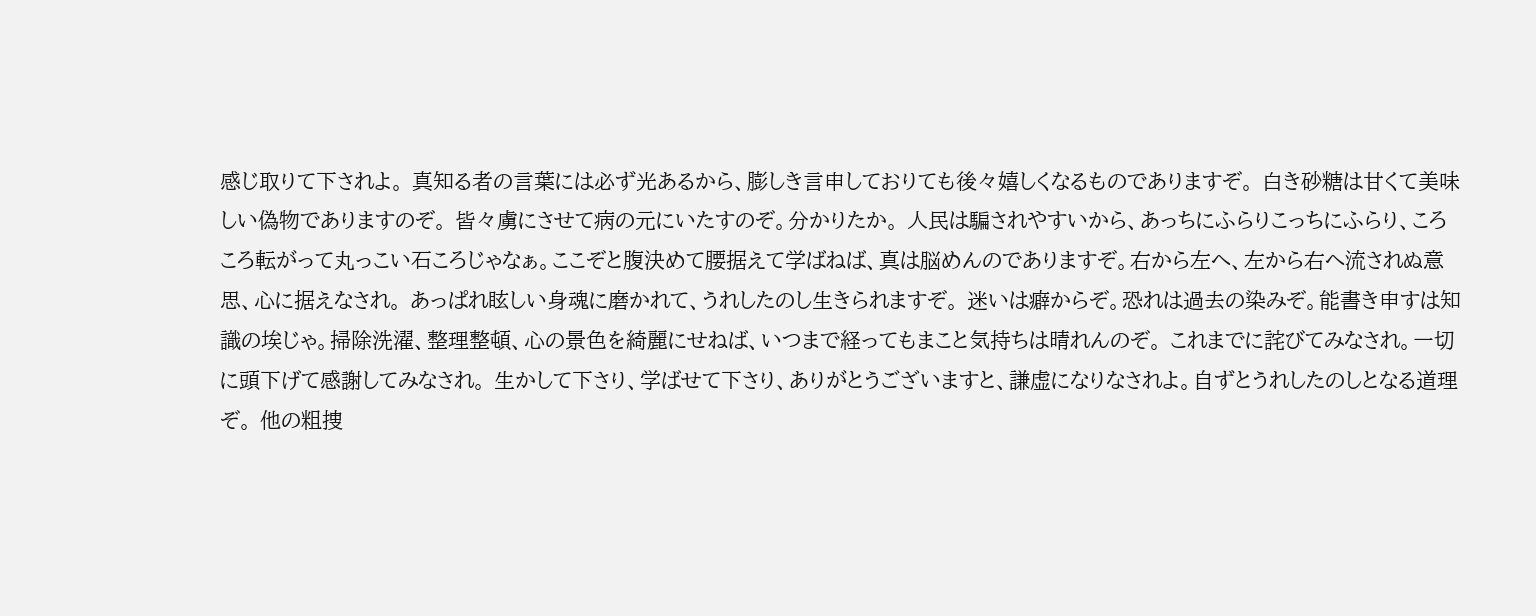感じ取りて下されよ。 真知る者の言葉には必ず光あるから、膨しき言申しておりても後々嬉しくなるものでありますぞ。 白き砂糖は甘くて美味しい偽物でありますのぞ。 皆々虜にさせて病の元にいたすのぞ。分かりたか。 人民は騙されやすいから、あっちにふらりこっちにふらり、ころころ転がって丸っこい石ころじゃなぁ。ここぞと腹決めて腰据えて学ばねば、真は脳めんのでありますぞ。右から左へ、左から右へ流されぬ意思、心に据えなされ。 あっぱれ眩しい身魂に磨かれて、うれしたのし生きられますぞ。 迷いは癖からぞ。恐れは過去の染みぞ。能書き申すは知識の埃じゃ。掃除洗濯、整理整頓、心の景色を綺麗にせねば、いつまで経ってもまこと気持ちは晴れんのぞ。 これまでに詫びてみなされ。一切に頭下げて感謝してみなされ。 生かして下さり、学ばせて下さり、ありがとうございますと、謙虚になりなされよ。自ずとうれしたのしとなる道理ぞ。 他の粗捜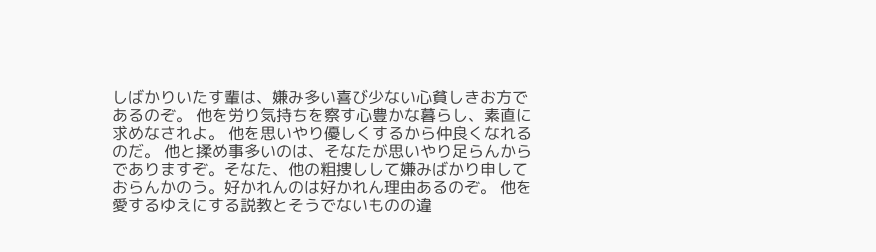しばかりいたす輩は、嫌み多い喜び少ない心貧しきお方であるのぞ。 他を労り気持ちを察す心豊かな暮らし、素直に求めなされよ。 他を思いやり優しくするから仲良くなれるのだ。 他と揉め事多いのは、そなたが思いやり足らんからでありますぞ。そなた、他の粗捜しして嫌みばかり申しておらんかのう。好かれんのは好かれん理由あるのぞ。 他を愛するゆえにする説教とそうでないものの違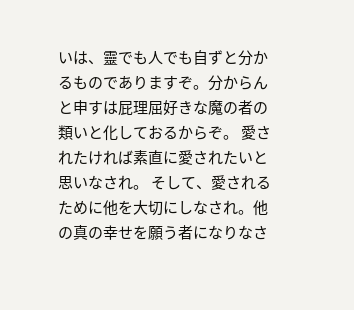いは、靈でも人でも自ずと分かるものでありますぞ。分からんと申すは屁理屈好きな魔の者の類いと化しておるからぞ。 愛されたければ素直に愛されたいと思いなされ。 そして、愛されるために他を大切にしなされ。他の真の幸せを願う者になりなさ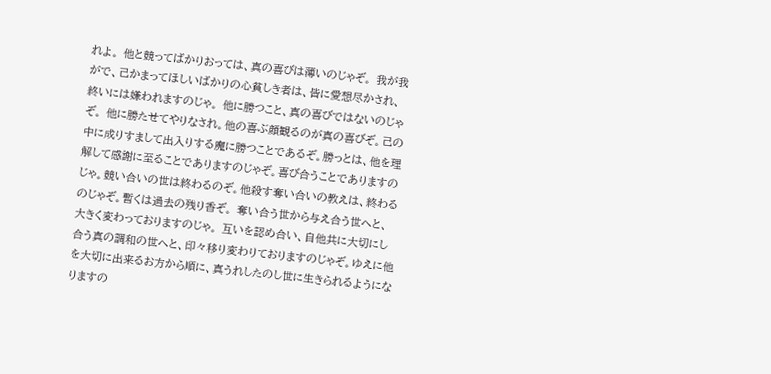れよ。 他と競ってばかりおっては、真の喜びは薄いのじゃぞ。 我が我がで、己かまってほしいばかりの心貧しき者は、皆に愛想尽かされ、終いには嫌われますのじゃ。 他に勝つこと、真の喜びではないのじゃぞ。 他に勝たせてやりなされ。他の喜ぶ顔観るのが真の喜びぞ。己の中に成りすまして出入りする魔に勝つことであるぞ。勝っとは、他を理解して感謝に至ることでありますのじゃぞ。喜び合うことでありますのじゃ。競い合いの世は終わるのぞ。他殺す奪い合いの教えは、終わるのじゃぞ。暫くは過去の残り香ぞ。 奪い合う世から与え合う世へと、大きく変わっておりますのじゃ。 互いを認め合い、自他共に大切にし合う真の調和の世へと、印々移り変わりておりますのじゃぞ。ゆえに他を大切に出来るお方から順に、真うれしたのし世に生きられるようになりますの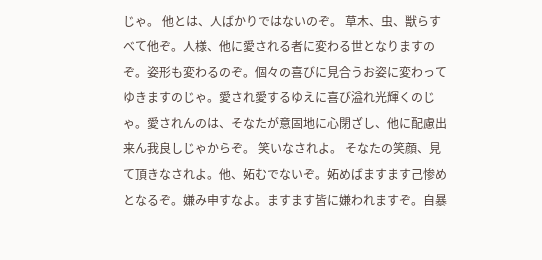じゃ。 他とは、人ばかりではないのぞ。 草木、虫、獣らすべて他ぞ。人様、他に愛される者に変わる世となりますのぞ。姿形も変わるのぞ。個々の喜びに見合うお姿に変わってゆきますのじゃ。愛され愛するゆえに喜び溢れ光輝くのじゃ。愛されんのは、そなたが意固地に心閉ざし、他に配慮出来ん我良しじゃからぞ。 笑いなされよ。 そなたの笑顔、見て頂きなされよ。他、妬むでないぞ。妬めばますます己惨めとなるぞ。嫌み申すなよ。ますます皆に嫌われますぞ。自暴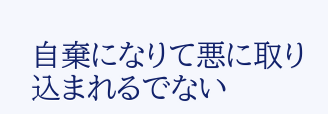自棄になりて悪に取り込まれるでない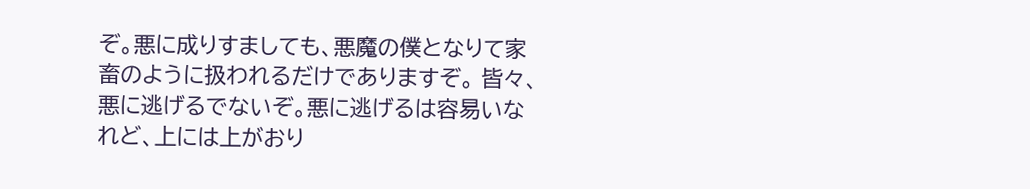ぞ。悪に成りすましても、悪魔の僕となりて家畜のように扱われるだけでありますぞ。 皆々、悪に逃げるでないぞ。悪に逃げるは容易いなれど、上には上がおり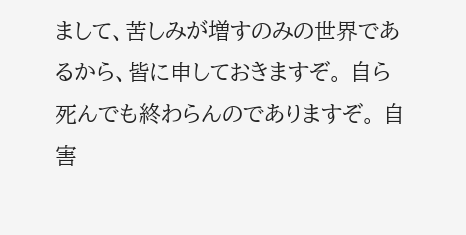まして、苦しみが増すのみの世界であるから、皆に申しておきますぞ。 自ら死んでも終わらんのでありますぞ。 自害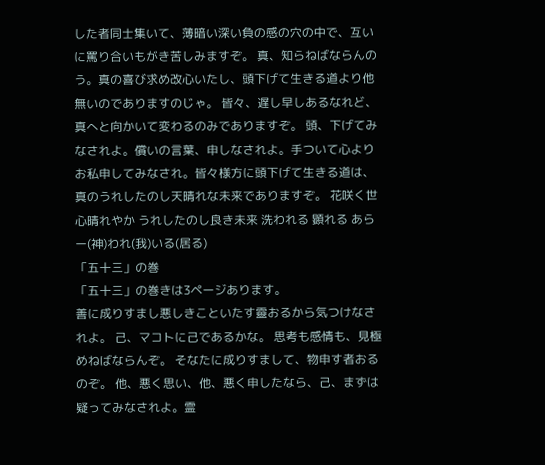した者同士集いて、薄暗い深い負の感の穴の中で、互いに罵り合いもがき苦しみますぞ。 真、知らねばならんのう。真の喜び求め改心いたし、頭下げて生きる道より他無いのでありますのじゃ。 皆々、遅し早しあるなれど、真へと向かいて変わるのみでありますぞ。 頭、下げてみなされよ。償いの言葉、申しなされよ。手ついて心よりお私申してみなされ。皆々様方に頭下げて生きる道は、真のうれしたのし天晴れな未来でありますぞ。 花咲く世 心晴れやか うれしたのし良き未来 洗われる 顕れる あらー(神)われ(我)いる(居る)
「五十三」の巻
「五十三」の巻きは3ページあります。
善に成りすまし悪しきこといたす靈おるから気つけなされよ。 己、マコトに己であるかな。 思考も感情も、見極めねばならんぞ。 そなたに成りすまして、物申す者おるのぞ。 他、悪く思い、他、悪く申したなら、己、まずは疑ってみなされよ。霊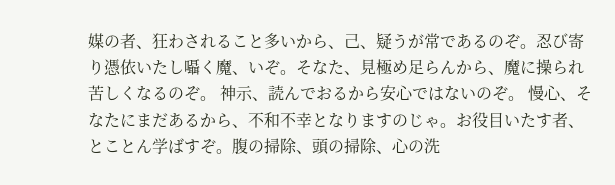媒の者、狂わされること多いから、己、疑うが常であるのぞ。忍び寄り憑依いたし囁く魔、いぞ。そなた、見極め足らんから、魔に操られ苦しくなるのぞ。 神示、読んでおるから安心ではないのぞ。 慢心、そなたにまだあるから、不和不幸となりますのじゃ。お役目いたす者、とことん学ばすぞ。腹の掃除、頭の掃除、心の洗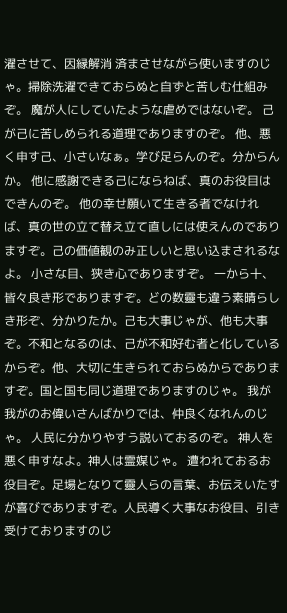濯させて、因縁解消 済まさせながら使いますのじゃ。掃除洗濯できておらぬと自ずと苦しむ仕組みぞ。 魔が人にしていたような虐めではないぞ。 己が己に苦しめられる道理でありますのぞ。 他、悪く申す己、小さいなぁ。学び足らんのぞ。分からんか。 他に感謝できる己にならねば、真のお役目はできんのぞ。 他の幸せ願いて生きる者でなければ、真の世の立て替え立て直しには使えんのでありますぞ。己の価値観のみ正しいと思い込まされるなよ。 小さな目、狭き心でありますぞ。 一から十、皆々良き形でありますぞ。どの数靈も違う素晴らしき形ぞ、分かりたか。己も大事じゃが、他も大事ぞ。不和となるのは、己が不和好む者と化しているからぞ。他、大切に生きられておらぬからでありますぞ。国と国も同じ道理でありますのじゃ。 我が我がのお偉いさんばかりでは、仲良くなれんのじゃ。 人民に分かりやすう説いておるのぞ。 神人を悪く申すなよ。神人は霊媒じゃ。 遭われておるお役目ぞ。足場となりて靈人らの言葉、お伝えいたすが喜びでありますぞ。人民導く大事なお役目、引き受けておりますのじ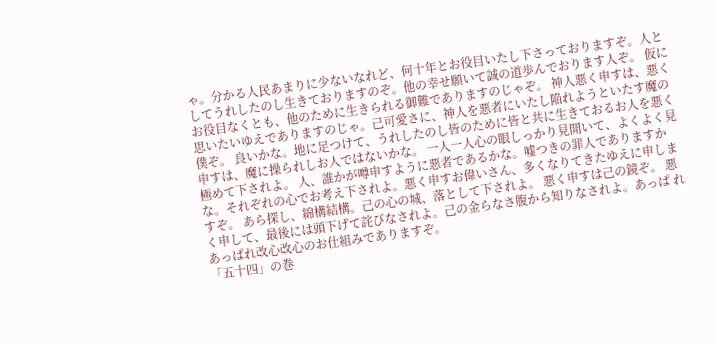ゃ。分かる人民あまりに少ないなれど、何十年とお役目いたし下さっておりますぞ。人としてうれしたのし生きておりますのぞ。他の幸せ願いて誠の道歩んでおります人ぞ。 仮にお役目なくとも、他のために生きられる御難でありますのじゃぞ。 神人悪く申すは、悪く思いたいゆえでありますのじゃ。己可愛さに、神人を悪者にいたし陥れようといたす魔の僕ぞ。 良いかな。地に足つけて、うれしたのし皆のために皆と共に生きておるお人を悪く申すは、魔に操られしお人ではないかな。 一人一人心の眼しっかり見開いて、よくよく見極めて下されよ。 人、誰かが噂申すように悪者であるかな。嘘つきの罪人でありますかな。それぞれの心でお考え下されよ。悪く申すお偉いさん、多くなりてきたゆえに申しますぞ。 あら探し、綿構結構。己の心の城、落として下されよ。 悪く申すは己の鏡ぞ。 悪く申して、最後には頭下げて詫びなされよ。己の金らなさ腹から知りなされよ。あっぱ れあっぱれ改心改心のお仕組みでありますぞ。
「五十四」の巻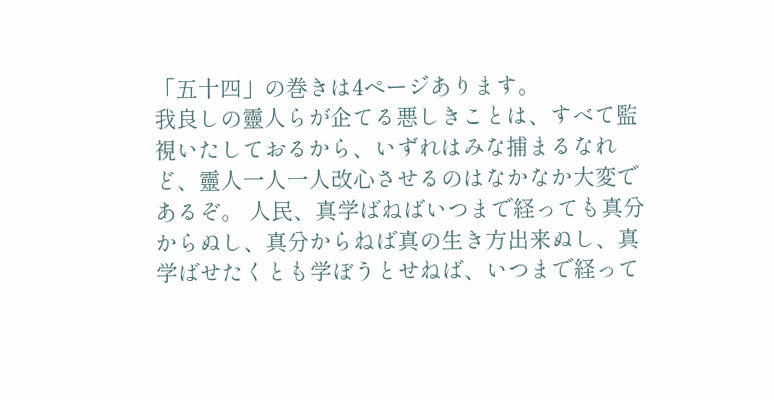「五十四」の巻きは4ページあります。
我良しの靈人らが企てる悪しきことは、すべて監視いたしておるから、いずれはみな捕まるなれど、靈人一人一人改心させるのはなかなか大変であるぞ。 人民、真学ばねばいつまで経っても真分からぬし、真分からねば真の生き方出来ぬし、真学ばせたくとも学ぼうとせねば、いつまで経って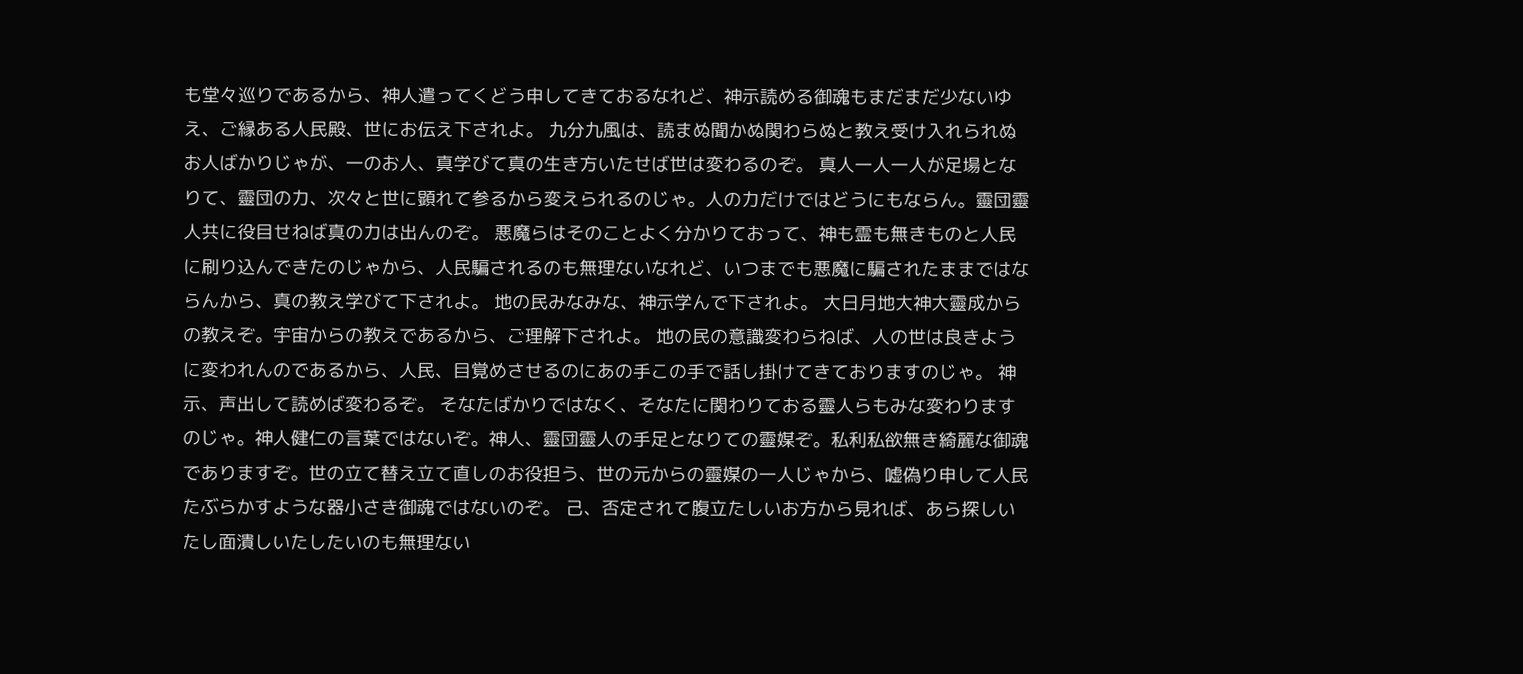も堂々巡りであるから、神人遣ってくどう申してきておるなれど、神示読める御魂もまだまだ少ないゆえ、ご縁ある人民殿、世にお伝え下されよ。 九分九風は、読まぬ聞かぬ関わらぬと教え受け入れられぬお人ばかりじゃが、一のお人、真学びて真の生き方いたせば世は変わるのぞ。 真人一人一人が足場となりて、靈団の力、次々と世に顕れて参るから変えられるのじゃ。人の力だけではどうにもならん。靈団靈人共に役目せねば真の力は出んのぞ。 悪魔らはそのことよく分かりておって、神も霊も無きものと人民に刷り込んできたのじゃから、人民騙されるのも無理ないなれど、いつまでも悪魔に騙されたままではならんから、真の教え学びて下されよ。 地の民みなみな、神示学んで下されよ。 大日月地大神大靈成からの教えぞ。宇宙からの教えであるから、ご理解下されよ。 地の民の意識変わらねば、人の世は良きように変われんのであるから、人民、目覚めさせるのにあの手この手で話し掛けてきておりますのじゃ。 神示、声出して読めば変わるぞ。 そなたばかりではなく、そなたに関わりておる靈人らもみな変わりますのじゃ。神人健仁の言葉ではないぞ。神人、靈団靈人の手足となりての靈媒ぞ。私利私欲無き綺麗な御魂でありますぞ。世の立て替え立て直しのお役担う、世の元からの靈媒の一人じゃから、嘘偽り申して人民たぶらかすような器小さき御魂ではないのぞ。 己、否定されて腹立たしいお方から見れば、あら探しいたし面潰しいたしたいのも無理ない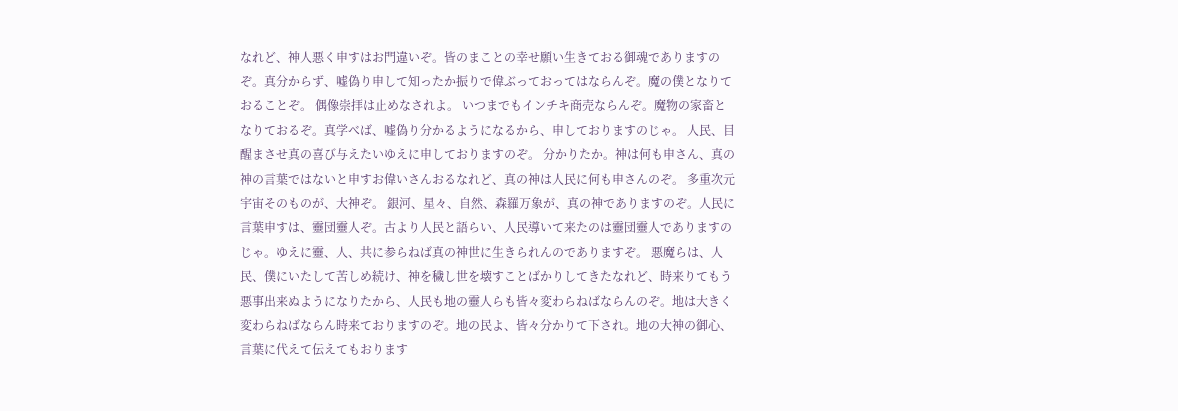なれど、神人悪く申すはお門違いぞ。皆のまことの幸せ願い生きておる御魂でありますのぞ。真分からず、嘘偽り申して知ったか振りで偉ぶっておってはならんぞ。魔の僕となりておることぞ。 偶像崇拝は止めなされよ。 いつまでもインチキ商売ならんぞ。魔物の家畜となりておるぞ。真学べば、嘘偽り分かるようになるから、申しておりますのじゃ。 人民、目醒まさせ真の喜び与えたいゆえに申しておりますのぞ。 分かりたか。神は何も申さん、真の神の言葉ではないと申すお偉いさんおるなれど、真の神は人民に何も申さんのぞ。 多重次元宇宙そのものが、大神ぞ。 銀河、星々、自然、森羅万象が、真の神でありますのぞ。人民に言葉申すは、靈団靈人ぞ。古より人民と語らい、人民導いて来たのは靈団靈人でありますのじゃ。ゆえに靈、人、共に参らねば真の神世に生きられんのでありますぞ。 悪魔らは、人民、僕にいたして苦しめ続け、神を穢し世を壊すことばかりしてきたなれど、時来りてもう悪事出来ぬようになりたから、人民も地の靈人らも皆々変わらねばならんのぞ。地は大きく変わらねばならん時来ておりますのぞ。地の民よ、皆々分かりて下され。地の大神の御心、言葉に代えて伝えてもおります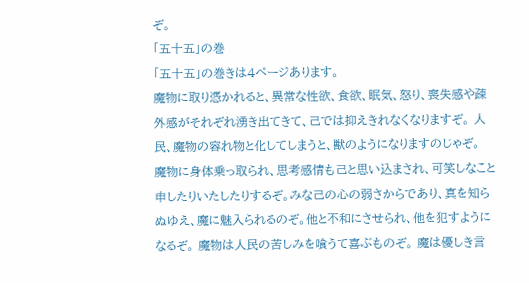ぞ。
「五十五」の巻
「五十五」の巻きは4ページあります。
魔物に取り憑かれると、異常な性欲、食欲、眠気、怒り、喪失感や疎外感がそれぞれ湧き出てきて、己では抑えきれなくなりますぞ。 人民、魔物の容れ物と化してしまうと、獣のようになりますのじゃぞ。 魔物に身体乗っ取られ、思考感情も己と思い込まされ、可笑しなこと申したりいたしたりするぞ。みな己の心の弱さからであり、真を知らぬゆえ、魔に魅入られるのぞ。他と不和にさせられ、他を犯すようになるぞ。 魔物は人民の苦しみを喰うて喜ぶものぞ。 魔は優しき言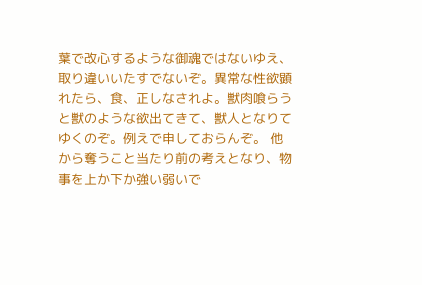葉で改心するような御魂ではないゆえ、取り違いいたすでないぞ。異常な性欲顕れたら、食、正しなされよ。獣肉喰らうと獣のような欲出てきて、獣人となりてゆくのぞ。例えで申しておらんぞ。 他から奪うこと当たり前の考えとなり、物事を上か下か強い弱いで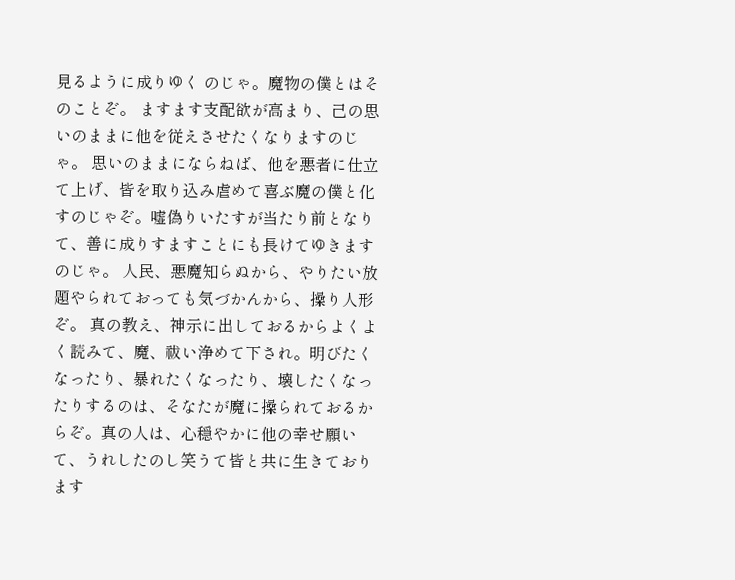見るように成りゆく のじゃ。魔物の僕とはそのことぞ。 ますます支配欲が高まり、己の思いのままに他を従えさせたくなりますのじゃ。 思いのままにならねば、他を悪者に仕立て上げ、皆を取り込み虐めて喜ぶ魔の僕と化すのじゃぞ。嘘偽りいたすが当たり前となりて、善に成りすますことにも長けてゆきますのじゃ。 人民、悪魔知らぬから、やりたい放題やられておっても気づかんから、操り人形ぞ。 真の教え、神示に出しておるからよくよく読みて、魔、祓い浄めて下され。明びたくなったり、暴れたくなったり、壊したくなったりするのは、そなたが魔に操られておるからぞ。真の人は、心穏やかに他の幸せ願いて、うれしたのし笑うて皆と共に生きております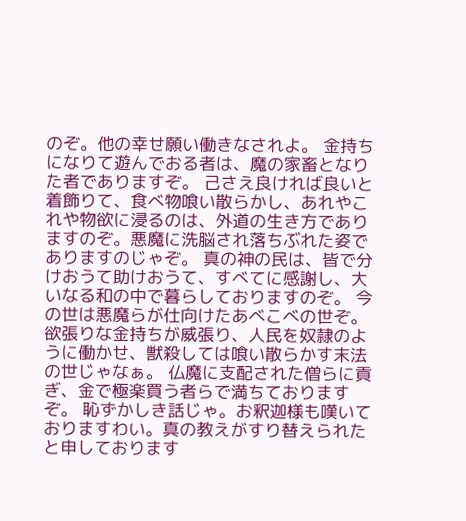のぞ。他の幸せ願い働きなされよ。 金持ちになりて遊んでおる者は、魔の家畜となりた者でありますぞ。 己さえ良ければ良いと着飾りて、食べ物喰い散らかし、あれやこれや物欲に浸るのは、外道の生き方でありますのぞ。悪魔に洗脳され落ちぶれた姿でありますのじゃぞ。 真の神の民は、皆で分けおうて助けおうて、すべてに感謝し、大いなる和の中で暮らしておりますのぞ。 今の世は悪魔らが仕向けたあべこべの世ぞ。欲張りな金持ちが威張り、人民を奴隷のように働かせ、獣殺しては喰い散らかす末法の世じゃなぁ。 仏魔に支配された僧らに貢ぎ、金で極楽買う者らで満ちておりますぞ。 恥ずかしき話じゃ。お釈迦様も嘆いておりますわい。真の教えがすり替えられたと申しております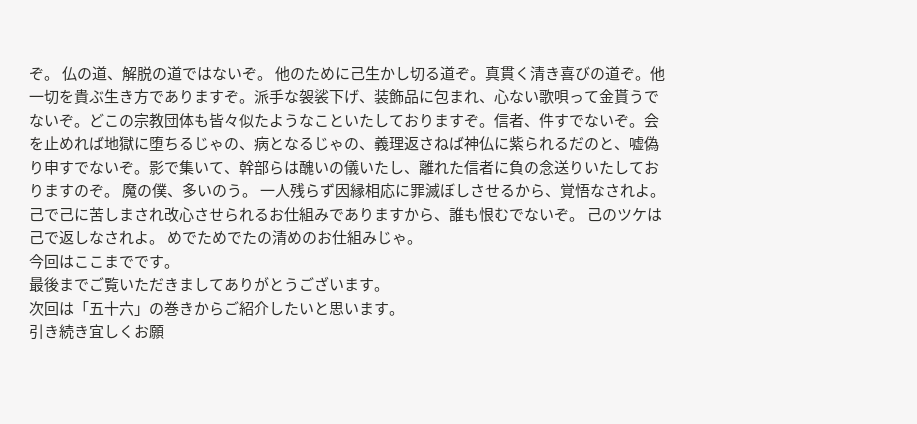ぞ。 仏の道、解脱の道ではないぞ。 他のために己生かし切る道ぞ。真貫く清き喜びの道ぞ。他一切を貴ぶ生き方でありますぞ。派手な袈裟下げ、装飾品に包まれ、心ない歌唄って金貰うでないぞ。どこの宗教団体も皆々似たようなこといたしておりますぞ。信者、件すでないぞ。会を止めれば地獄に堕ちるじゃの、病となるじゃの、義理返さねば神仏に紫られるだのと、嘘偽り申すでないぞ。影で集いて、幹部らは醜いの儀いたし、離れた信者に負の念送りいたしておりますのぞ。 魔の僕、多いのう。 一人残らず因縁相応に罪滅ぼしさせるから、覚悟なされよ。 己で己に苦しまされ改心させられるお仕組みでありますから、誰も恨むでないぞ。 己のツケは己で返しなされよ。 めでためでたの清めのお仕組みじゃ。
今回はここまでです。
最後までご覧いただきましてありがとうございます。
次回は「五十六」の巻きからご紹介したいと思います。
引き続き宜しくお願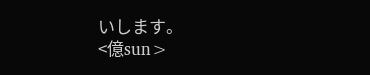いします。
<億sun>